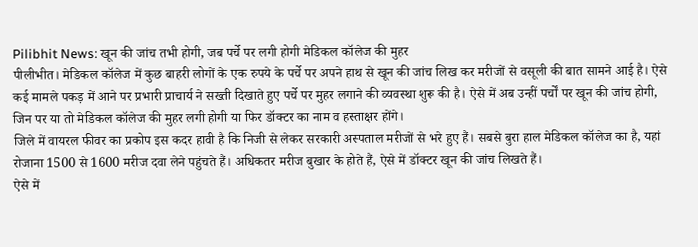Pilibhit News: खून की जांच तभी होगी, जब पर्चे पर लगी होगी मेडिकल कॉलेज की मुहर
पीलीभीत। मेडिकल कॉलेज में कुछ बाहरी लोगों के एक रुपये के पर्चे पर अपने हाथ से खून की जांच लिख कर मरीजों से वसूली की बात सामने आई है। ऐसे कई मामले पकड़ में आने पर प्रभारी प्राचार्य ने सख्ती दिखाते हुए पर्चे पर मुहर लगाने की व्यवस्था शुरू की है। ऐसे में अब उन्हीं पर्चों पर खून की जांच होगी, जिन पर या तो मेडिकल कॉलेज की मुहर लगी होगी या फिर डॉक्टर का नाम व हस्ताक्षर होंगे।
जिले में वायरल फीवर का प्रकोप इस कदर हावी है कि निजी से लेकर सरकारी अस्पताल मरीजों से भरे हुए हैं। सबसे बुरा हाल मेडिकल कॉलेज का है, यहां रोजाना 1500 से 1600 मरीज दवा लेने पहुंचते हैं। अधिकतर मरीज बुखार के होते हैं, ऐसे में डॉक्टर खून की जांच लिखते हैं।
ऐसे में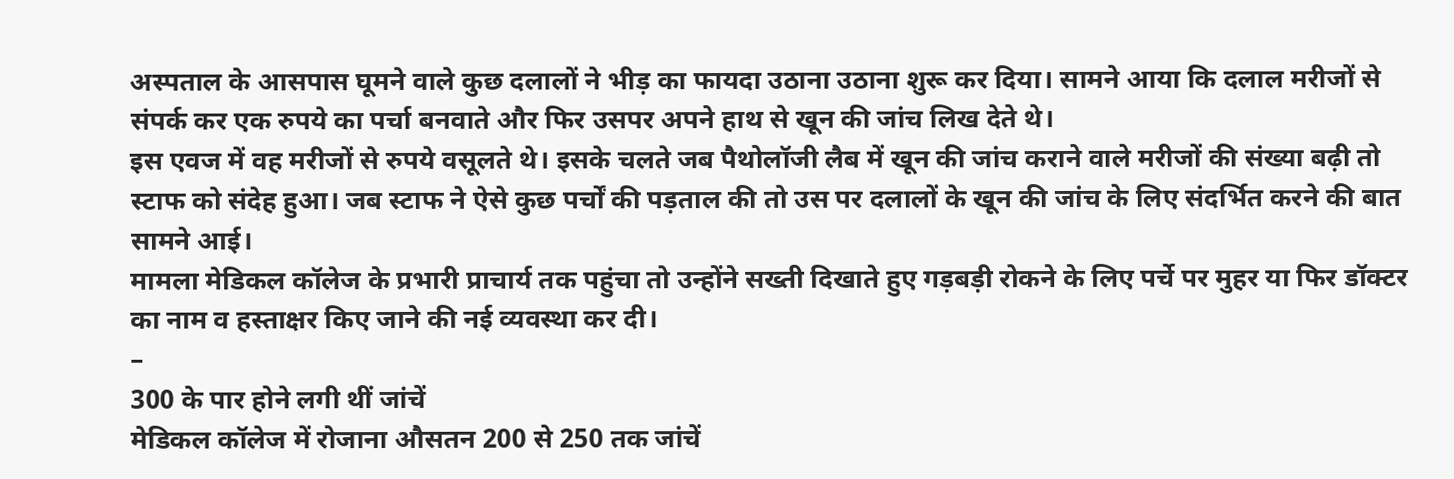अस्पताल के आसपास घूमने वाले कुछ दलालों ने भीड़ का फायदा उठाना उठाना शुरू कर दिया। सामने आया कि दलाल मरीजों से संपर्क कर एक रुपये का पर्चा बनवाते और फिर उसपर अपने हाथ से खून की जांच लिख देते थे।
इस एवज में वह मरीजों से रुपये वसूलते थे। इसके चलते जब पैथोलॉजी लैब में खून की जांच कराने वाले मरीजों की संख्या बढ़ी तो स्टाफ को संदेह हुआ। जब स्टाफ ने ऐसे कुछ पर्चों की पड़ताल की तो उस पर दलालों के खून की जांच के लिए संदर्भित करने की बात सामने आई।
मामला मेडिकल कॉलेज के प्रभारी प्राचार्य तक पहुंचा तो उन्होंने सख्ती दिखाते हुए गड़बड़ी रोकने के लिए पर्चे पर मुहर या फिर डॉक्टर का नाम व हस्ताक्षर किए जाने की नई व्यवस्था कर दी।
–
300 के पार होने लगी थीं जांचें
मेडिकल कॉलेज में रोजाना औसतन 200 से 250 तक जांचें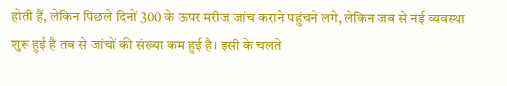होती हैं, लेकिन पिछले दिनों 300 के ऊपर मरीज जांच कराने पहुंचने लगे, लेकिन जब से नई व्यवस्था शुरू हुई है तब से जांचों की संख्या कम हुई है। इसी के चलते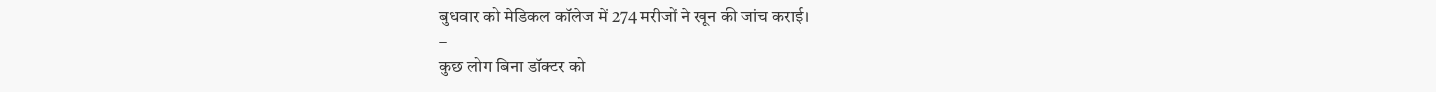बुधवार को मेडिकल कॉलेज में 274 मरीजों ने खून की जांच कराई।
–
कुछ लोग बिना डॉक्टर को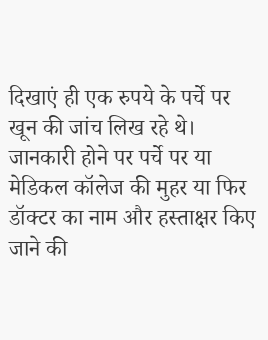दिखाएं ही एक रुपये के पर्चे पर खून की जांच लिख रहे थे। जानकारी होने पर पर्चे पर या मेडिकल कॉलेज की मुहर या फिर डॉक्टर का नाम और हस्ताक्षर किए जाने की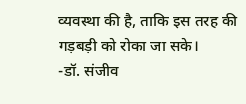व्यवस्था की है, ताकि इस तरह की गड़बड़ी को रोका जा सके।
-डॉ. संजीव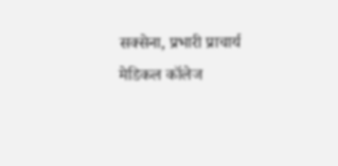सक्सेना, प्रभारी प्राचार्य मेडिकल कॉलेज